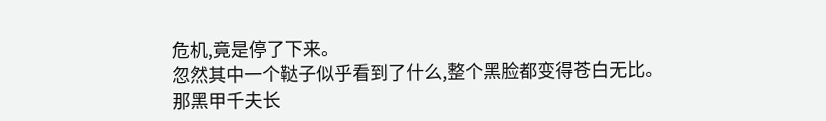危机,竟是停了下来。
忽然其中一个鞑子似乎看到了什么,整个黑脸都变得苍白无比。
那黑甲千夫长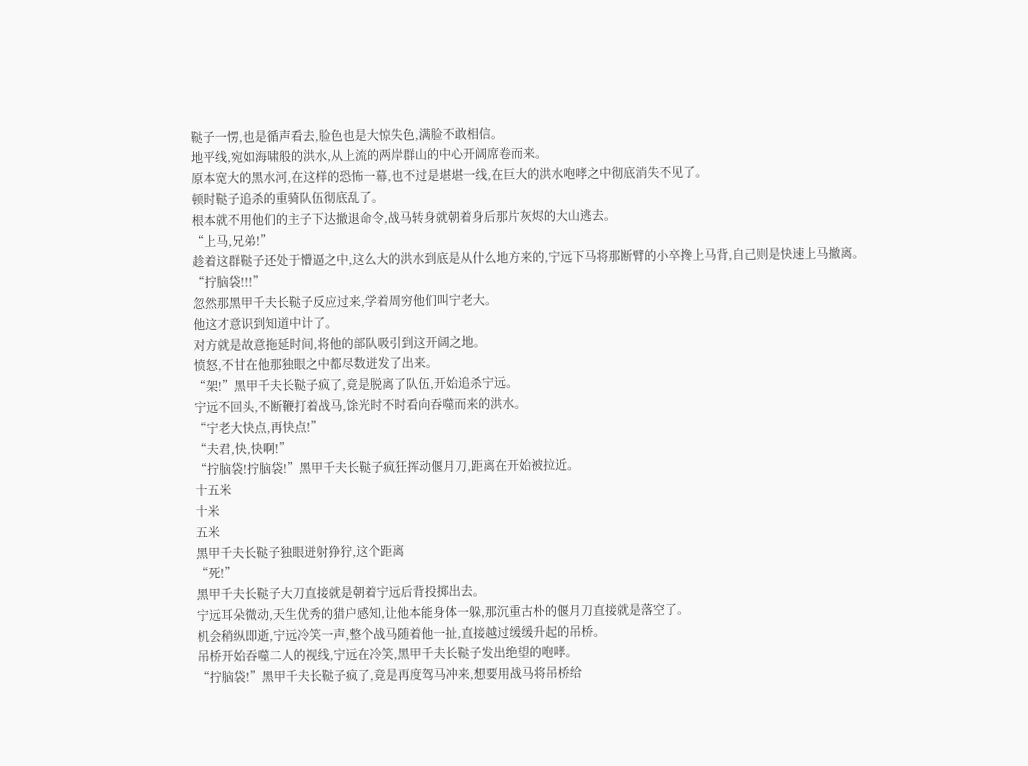鞑子一愣,也是循声看去,脸色也是大惊失色,满脸不敢相信。
地平线,宛如海啸般的洪水,从上流的两岸群山的中心开阔席卷而来。
原本宽大的黑水河,在这样的恐怖一幕,也不过是堪堪一线,在巨大的洪水咆哮之中彻底消失不见了。
顿时鞑子追杀的重骑队伍彻底乱了。
根本就不用他们的主子下达撤退命令,战马转身就朝着身后那片灰烬的大山逃去。
“上马,兄弟!”
趁着这群鞑子还处于懵逼之中,这么大的洪水到底是从什么地方来的,宁远下马将那断臂的小卒搀上马背,自己则是快速上马撤离。
“拧脑袋!!!”
忽然那黑甲千夫长鞑子反应过来,学着周穷他们叫宁老大。
他这才意识到知道中计了。
对方就是故意拖延时间,将他的部队吸引到这开阔之地。
愤怒,不甘在他那独眼之中都尽数迸发了出来。
“架!”黑甲千夫长鞑子疯了,竟是脱离了队伍,开始追杀宁远。
宁远不回头,不断鞭打着战马,馀光时不时看向吞噬而来的洪水。
“宁老大快点,再快点!”
“夫君,快,快啊!”
“拧脑袋!拧脑袋!”黑甲千夫长鞑子疯狂挥动偃月刀,距离在开始被拉近。
十五米
十米
五米
黑甲千夫长鞑子独眼迸射狰狞,这个距离
“死!”
黑甲千夫长鞑子大刀直接就是朝着宁远后背投掷出去。
宁远耳朵微动,天生优秀的猎户感知,让他本能身体一躲,那沉重古朴的偃月刀直接就是落空了。
机会稍纵即逝,宁远冷笑一声,整个战马随着他一扯,直接越过缓缓升起的吊桥。
吊桥开始吞噬二人的视线,宁远在冷笑,黑甲千夫长鞑子发出绝望的咆哮。
“拧脑袋!”黑甲千夫长鞑子疯了,竟是再度驾马冲来,想要用战马将吊桥给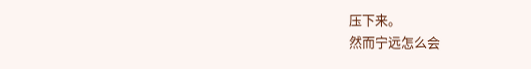压下来。
然而宁远怎么会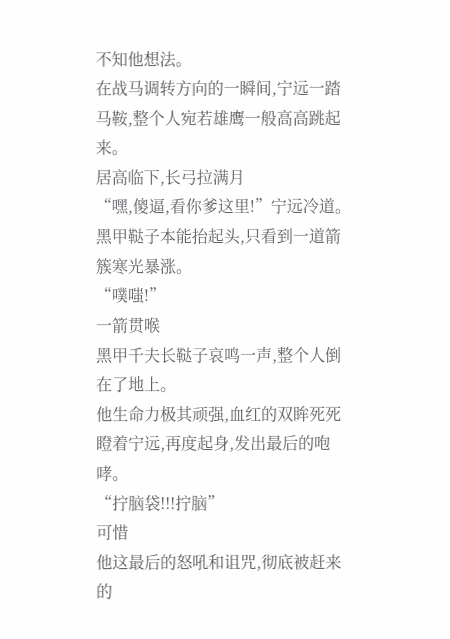不知他想法。
在战马调转方向的一瞬间,宁远一踏马鞍,整个人宛若雄鹰一般高高跳起来。
居高临下,长弓拉满月
“嘿,傻逼,看你爹这里!”宁远冷道。
黑甲鞑子本能抬起头,只看到一道箭簇寒光暴涨。
“噗嗤!”
一箭贯喉
黑甲千夫长鞑子哀鸣一声,整个人倒在了地上。
他生命力极其顽强,血红的双眸死死瞪着宁远,再度起身,发出最后的咆哮。
“拧脑袋!!!拧脑”
可惜
他这最后的怒吼和诅咒,彻底被赶来的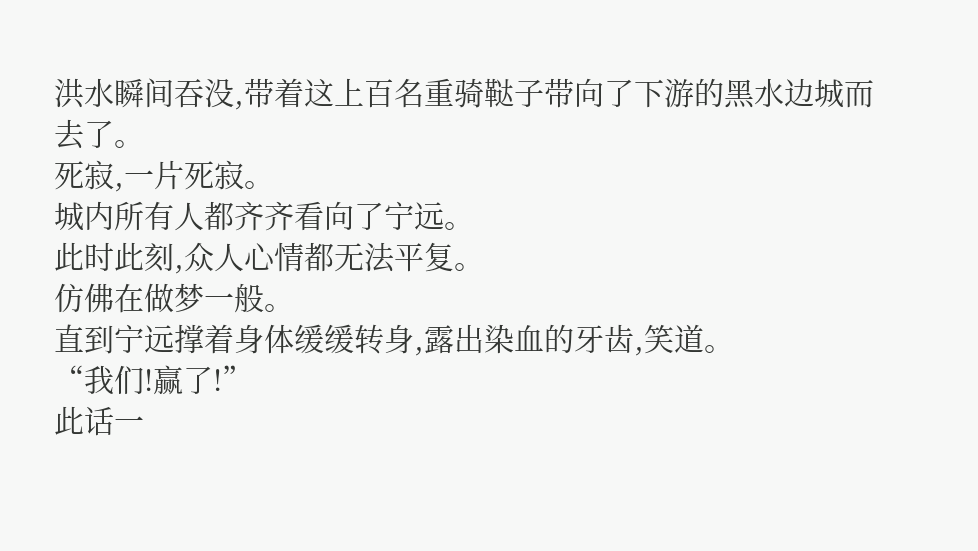洪水瞬间吞没,带着这上百名重骑鞑子带向了下游的黑水边城而去了。
死寂,一片死寂。
城内所有人都齐齐看向了宁远。
此时此刻,众人心情都无法平复。
仿佛在做梦一般。
直到宁远撑着身体缓缓转身,露出染血的牙齿,笑道。
“我们!赢了!”
此话一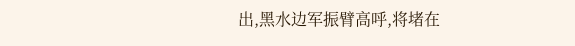出,黑水边军振臂高呼,将堵在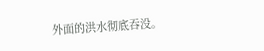外面的洪水彻底吞没。